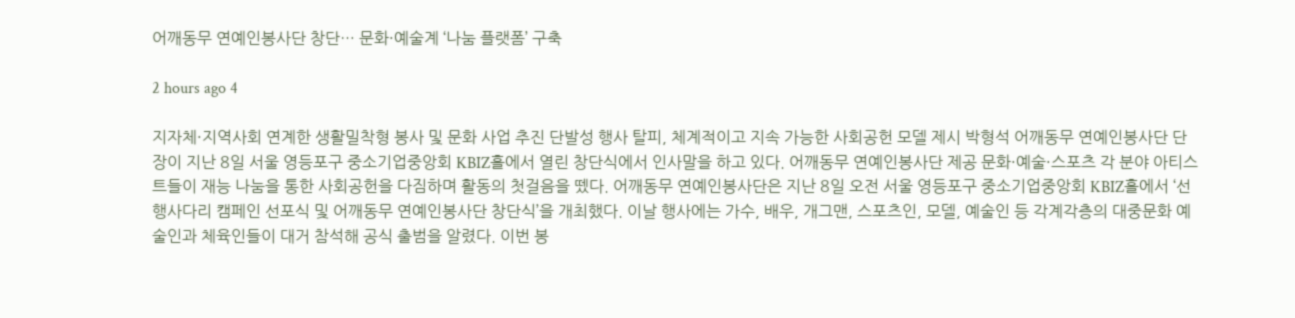어깨동무 연예인봉사단 창단… 문화·예술계 ‘나눔 플랫폼’ 구축

2 hours ago 4

지자체·지역사회 연계한 생활밀착형 봉사 및 문화 사업 추진 단발성 행사 탈피, 체계적이고 지속 가능한 사회공헌 모델 제시 박형석 어깨동무 연예인봉사단 단장이 지난 8일 서울 영등포구 중소기업중앙회 KBIZ홀에서 열린 창단식에서 인사말을 하고 있다. 어깨동무 연예인봉사단 제공 문화·예술·스포츠 각 분야 아티스트들이 재능 나눔을 통한 사회공헌을 다짐하며 활동의 첫걸음을 뗐다. 어깨동무 연예인봉사단은 지난 8일 오전 서울 영등포구 중소기업중앙회 KBIZ홀에서 ‘선행사다리 캠페인 선포식 및 어깨동무 연예인봉사단 창단식’을 개최했다. 이날 행사에는 가수, 배우, 개그맨, 스포츠인, 모델, 예술인 등 각계각층의 대중문화 예술인과 체육인들이 대거 참석해 공식 출범을 알렸다. 이번 봉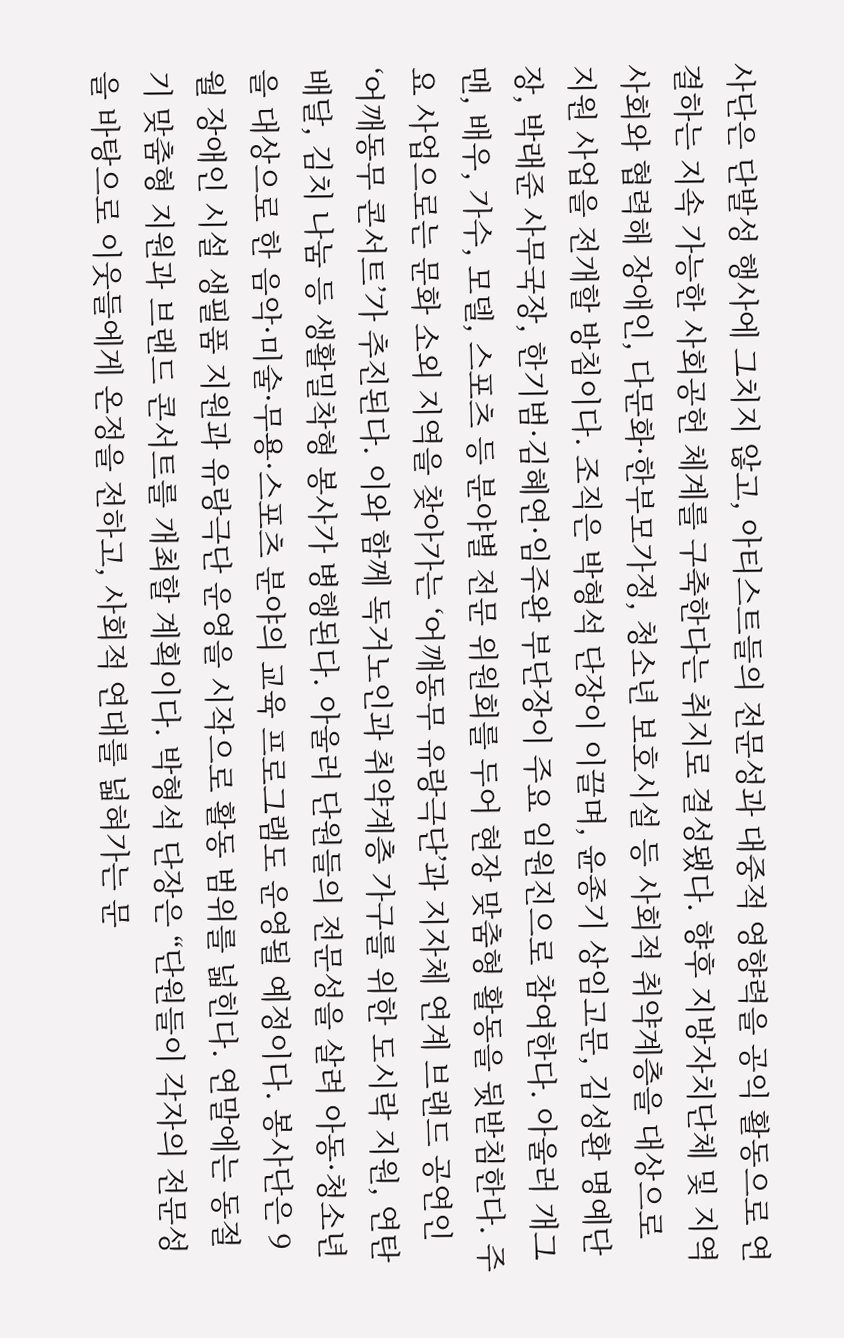사단은 단발성 행사에 그치지 않고, 아티스트들의 전문성과 대중적 영향력을 공익 활동으로 연결하는 지속 가능한 사회공헌 체계를 구축한다는 취지로 결성됐다. 향후 지방자치단체 및 지역사회와 협력해 장애인, 다문화·한부모가정, 청소년 보호시설 등 사회적 취약계층을 대상으로 지원 사업을 전개할 방침이다. 조직은 박형석 단장이 이끌며, 윤종기 상임고문, 김성환 명예단장, 박래준 사무국장, 한기범·김혜연·임주완 부단장이 주요 임원진으로 참여한다. 아울러 개그맨, 배우, 가수, 모델, 스포츠 등 분야별 전문 위원회를 두어 현장 맞춤형 활동을 뒷받침한다. 주요 사업으로는 문화 소외 지역을 찾아가는 ‘어깨동무 유랑극단’과 지자체 연계 브랜드 공연인 ‘어깨동무 콘서트’가 추진된다. 이와 함께 독거노인과 취약계층 가구를 위한 도시락 지원, 연탄 배달, 김치 나눔 등 생활밀착형 봉사가 병행된다. 아울러 단원들의 전문성을 살려 아동·청소년을 대상으로 한 음악·미술·무용·스포츠 분야의 교육 프로그램도 운영될 예정이다. 봉사단은 9월 장애인 시설 생필품 지원과 유랑극단 운영을 시작으로 활동 범위를 넓힌다. 연말에는 동절기 맞춤형 지원과 브랜드 콘서트를 개최할 계획이다. 박형석 단장은 “단원들이 각자의 전문성을 바탕으로 이웃들에게 온정을 전하고, 사회적 연대를 넓혀가는 문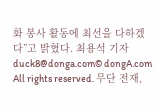화 봉사 활동에 최선을 다하겠다”고 밝혔다. 최용석 기자 duck8@donga.com© dongA.com All rights reserved. 무단 전재,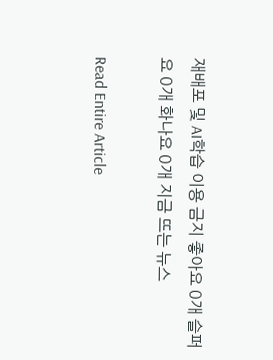재배포 및 AI학습 이용 금지 좋아요 0개 슬퍼요 0개 화나요 0개 지금 뜨는 뉴스

Read Entire Article